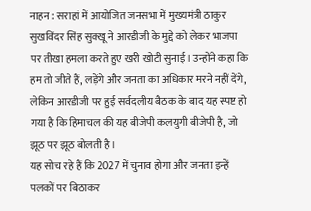नाहन : सराहां में आयोजित जनसभा में मुख्यमंत्री ठाकुर सुखविंदर सिंह सुक्खू ने आरडीजी के मुद्दे को लेकर भाजपा पर तीखा हमला करते हुए खरी खोटी सुनाई। उन्होंने कहा कि हम तो जीते हैं, लड़ेंगे और जनता का अधिकार मरने नहीं देंगे, लेकिन आरडीजी पर हुई सर्वदलीय बैठक के बाद यह स्पष्ट हो गया है कि हिमाचल की यह बीजेपी कलयुगी बीजेपी है, जो झूठ पर झूठ बोलती है।
यह सोच रहे हैं कि 2027 में चुनाव होगा और जनता इन्हें पलकों पर बिठाकर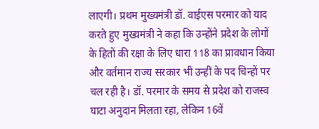लाएगी। प्रथम मुख्यमंत्री डॉ. वाईएस परमार को याद करते हुए मुख्यमंत्री ने कहा कि उन्होंने प्रदेश के लोगों के हितों की रक्षा के लिए धारा 118 का प्रावधान किया और वर्तमान राज्य सरकार भी उन्हीं के पद चिन्हों पर चल रही है। डॉ. परमार के समय से प्रदेश को राजस्व घाटा अनुदान मिलता रहा, लेकिन 16वें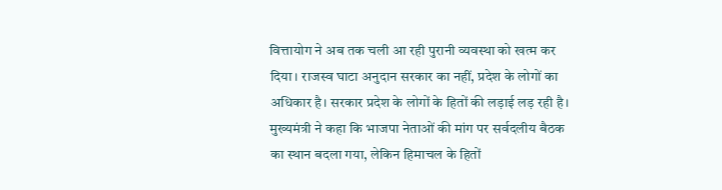वित्तायोग ने अब तक चली आ रही पुरानी व्यवस्था को खत्म कर दिया। राजस्व घाटा अनुदान सरकार का नहीं, प्रदेश के लोगों का अधिकार है। सरकार प्रदेश के लोगों के हितों की लड़ाई लड़ रही है।
मुख्यमंत्री ने कहा कि भाजपा नेताओं की मांग पर सर्वदलीय बैठक का स्थान बदला गया, लेकिन हिमाचल के हितों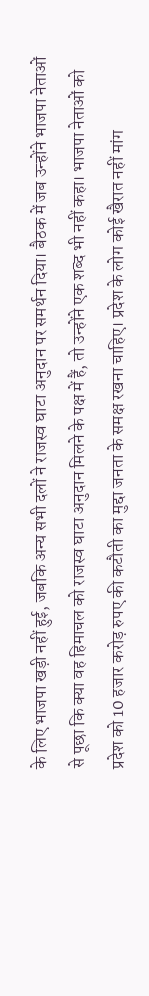के लिए भाजपा खड़ी नहीं हुई, जबकि अन्य सभी दलों ने राजस्व घाटा अनुदान पर समर्थन दिया। बैठक में जब उन्होंने भाजपा नेताओं से पूछा कि क्या वह हिमाचल को राजस्व घाटा अनुदान मिलने के पक्ष में हैं, तो उन्होंने एक शब्द भी नहीं कहा। भाजपा नेताओं को प्रदेश को 10 हजार करोड़ रुपए की कटौती का मुद्दा जनता के समक्ष रखना चाहिए। प्रदेश के लोग कोई खैरात नहीं मांग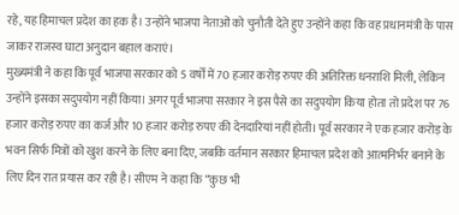रहे, यह हिमाचल प्रदेश का हक है। उन्होंने भाजपा नेताओं को चुनौती देते हुए उन्होंने कहा कि वह प्रधानमंत्री के पास जाकर राजस्व घाटा अनुदान बहाल कराएं।
मुख्यमंत्री ने कहा कि पूर्व भाजपा सरकार को 5 वर्षों में 70 हजार करोड़ रुपए की अतिरिक्त धनराशि मिली, लेकिन उन्होंने इसका सदुपयोग नहीं किया। अगर पूर्व भाजपा सरकार ने इस पैसे का सदुपयोग किया होता तो प्रदेश पर 76 हजार करोड़ रुपए का कर्ज और 10 हजार करोड़ रुपए की देनदारियां नहीं होती। पूर्व सरकार ने एक हजार करोड़ के भवन सिर्फ मित्रों को खुश करने के लिए बना दिए, जबकि वर्तमान सरकार हिमाचल प्रदेश को आत्मनिर्भर बनाने के लिए दिन रात प्रयास कर रही है। सीएम ने कहा कि “कुछ भी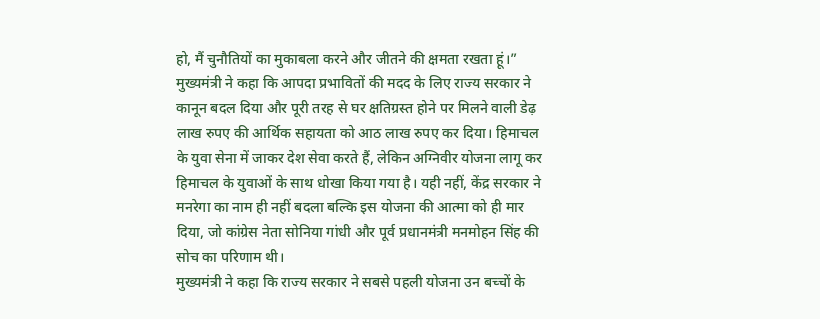हो, मैं चुनौतियों का मुकाबला करने और जीतने की क्षमता रखता हूं।”
मुख्यमंत्री ने कहा कि आपदा प्रभावितों की मदद के लिए राज्य सरकार ने कानून बदल दिया और पूरी तरह से घर क्षतिग्रस्त होने पर मिलने वाली डेढ़ लाख रुपए की आर्थिक सहायता को आठ लाख रुपए कर दिया। हिमाचल के युवा सेना में जाकर देश सेवा करते हैं, लेकिन अग्निवीर योजना लागू कर हिमाचल के युवाओं के साथ धोखा किया गया है। यही नहीं, केंद्र सरकार ने मनरेगा का नाम ही नहीं बदला बल्कि इस योजना की आत्मा को ही मार दिया, जो कांग्रेस नेता सोनिया गांधी और पूर्व प्रधानमंत्री मनमोहन सिंह की सोच का परिणाम थी।
मुख्यमंत्री ने कहा कि राज्य सरकार ने सबसे पहली योजना उन बच्चों के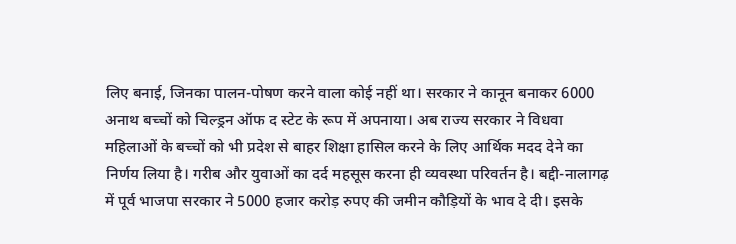लिए बनाई, जिनका पालन-पोषण करने वाला कोई नहीं था। सरकार ने कानून बनाकर 6000 अनाथ बच्चों को चिल्ड्रन ऑफ द स्टेट के रूप में अपनाया। अब राज्य सरकार ने विधवा महिलाओं के बच्चों को भी प्रदेश से बाहर शिक्षा हासिल करने के लिए आर्थिक मदद देने का निर्णय लिया है। गरीब और युवाओं का दर्द महसूस करना ही व्यवस्था परिवर्तन है। बद्दी-नालागढ़ में पूर्व भाजपा सरकार ने 5000 हजार करोड़ रुपए की जमीन कौड़ियों के भाव दे दी। इसके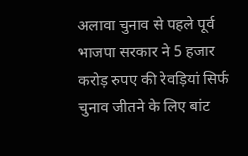अलावा चुनाव से पहले पूर्व भाजपा सरकार ने 5 हजार करोड़ रुपए की रेवड़ियां सिर्फ चुनाव जीतने के लिए बांट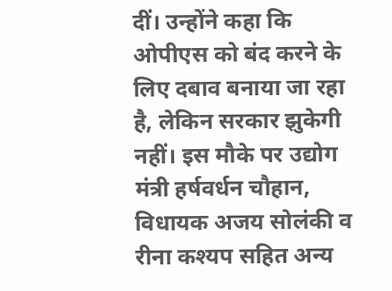दीं। उन्होंने कहा कि ओपीएस को बंद करने के लिए दबाव बनाया जा रहा है, लेकिन सरकार झुकेगी नहीं। इस मौके पर उद्योग मंत्री हर्षवर्धन चौहान, विधायक अजय सोलंकी व रीना कश्यप सहित अन्य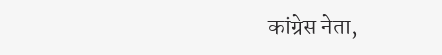कांग्रेस नेता,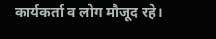कार्यकर्ता व लोग मौजूद रहे।